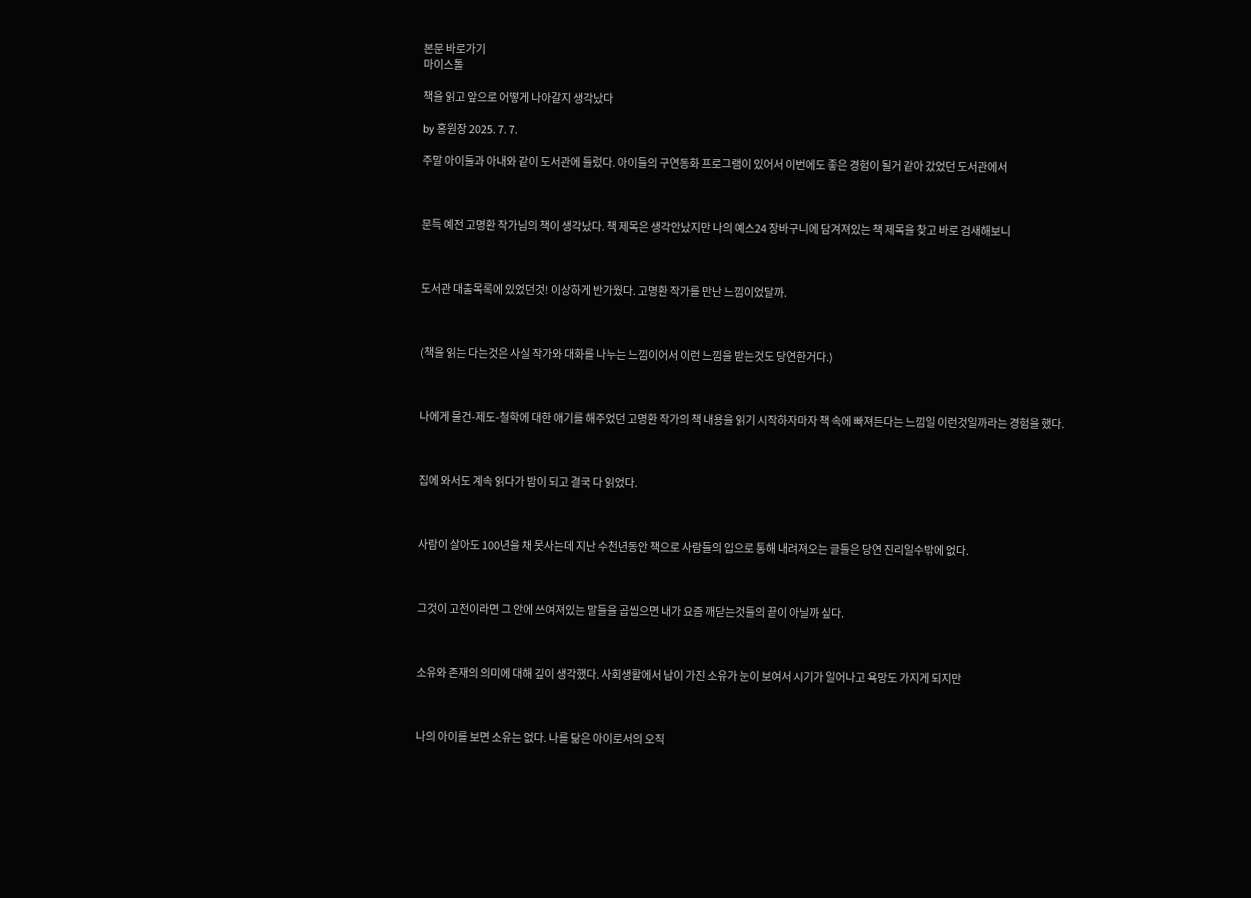본문 바로가기
마이스톨

책을 읽고 앞으로 어떻게 나아갈지 생각났다

by 홍원장 2025. 7. 7.

주말 아이둘과 아내와 같이 도서관에 들렀다. 아이들의 구연동화 프로그램이 있어서 이번에도 좋은 경험이 될거 같아 갔었던 도서관에서



문득 예전 고명환 작가님의 책이 생각났다. 책 제목은 생각안났지만 나의 예스24 장바구니에 담겨져있는 책 제목을 찾고 바로 검새해보니



도서관 대출목록에 있었던것! 이상하게 반가웠다. 고명환 작가를 만난 느낌이었달까.



(책을 읽는 다는것은 사실 작가와 대화를 나누는 느낌이어서 이런 느낌을 받는것도 당연한거다.)



나에게 물건-제도-철학에 대한 애기를 해주었던 고명환 작가의 책 내용을 읽기 시작하자마자 책 속에 빠져든다는 느낌일 이런것일까라는 경험을 했다.



집에 와서도 계속 읽다가 밤이 되고 결국 다 읽었다.



사람이 살아도 100년을 채 못사는데 지난 수천년동안 책으로 사람들의 입으로 통해 내려져오는 글들은 당연 진리일수밖에 없다.



그것이 고전이라면 그 안에 쓰여져있는 말들을 곱씹으면 내가 요즘 깨닫는것들의 끝이 아닐까 싶다.



소유와 존재의 의미에 대해 깊이 생각했다. 사회생활에서 남이 가진 소유가 눈이 보여서 시기가 일어나고 욕망도 가지게 되지만



나의 아이를 보면 소유는 없다. 나를 닮은 아이로서의 오직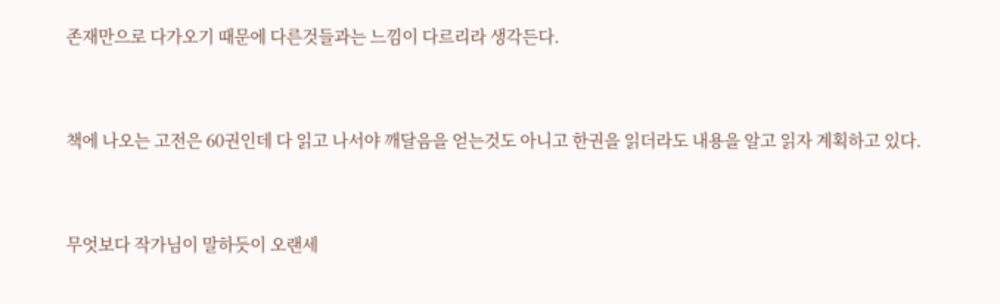존재만으로 다가오기 때문에 다른것들과는 느낌이 다르리라 생각든다.



책에 나오는 고전은 60권인데 다 읽고 나서야 깨달음을 얻는것도 아니고 한권을 읽더라도 내용을 알고 읽자 계획하고 있다.



무엇보다 작가님이 말하듯이 오랜세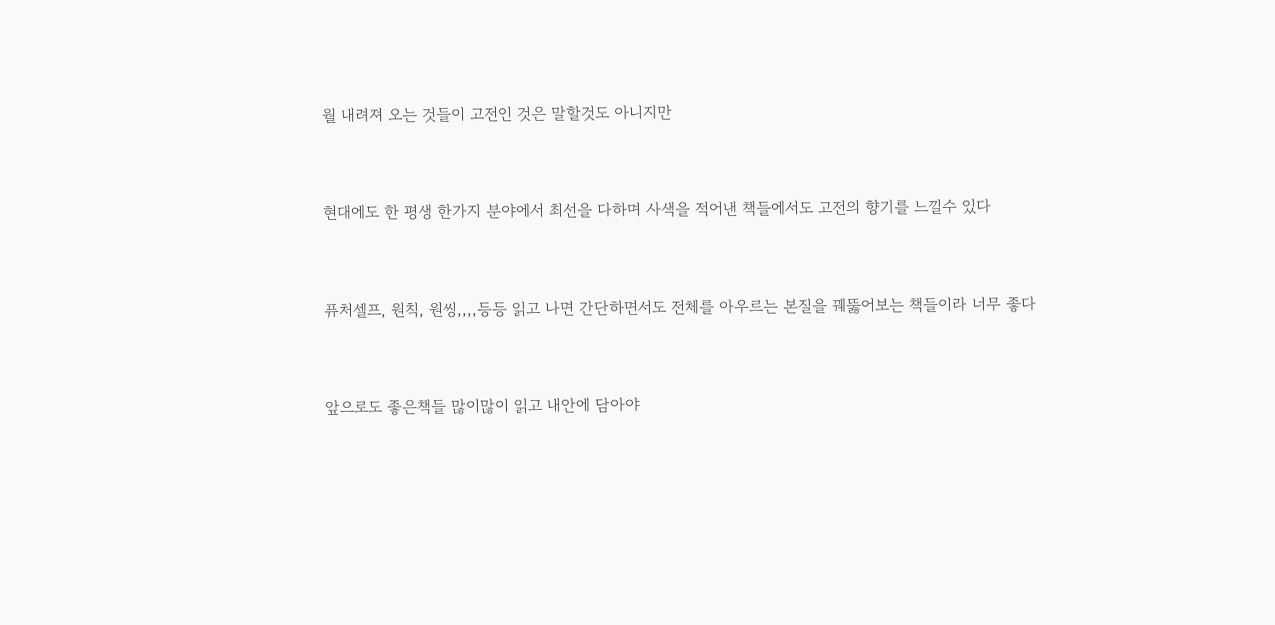월 내려져 오는 것들이 고전인 것은 말할것도 아니지만



현대에도 한 평생 한가지 분야에서 최선을 다하며 사색을 적어낸 책들에서도 고전의 향기를 느낄수 있다



퓨처셀프, 원칙, 원씽,,,,등등 읽고 나면 간단하면서도 전체를 아우르는 본질을 꿰뚫어보는 책들이라 너무 좋다



앞으로도 좋은책들 많이많이 읽고 내안에 담아야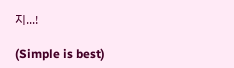지...!

(Simple is best)